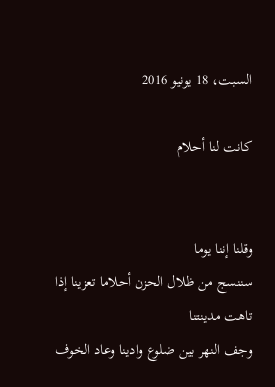السبت، 18 يونيو 2016

كانت لنا أحلام


وقلنا إننا يوما
سننسج من ظلال الحزن أحلاما تعزينا إذا تاهت مدينتنا
وجف النهر بين ضلوع وادينا وعاد الخوف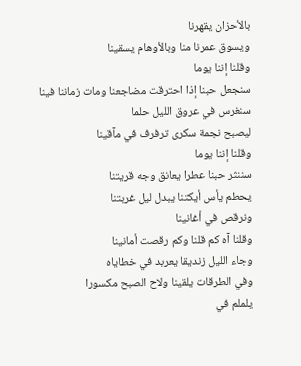بالأحزان يقهرنا
ويسوق عمرنا منا وبالأوهام يسقينا
وقلنا إننا يوما
سنجعل حبنا إذا احترقت مضاجعنا ومات زماننا فينا
سنغرس في عروق الليل حلما
ليصبح نجمة سكرى ترفرف في مآقينا
وقلنا إننا يوما
سننثر حبنا عطرا يعانق وجه قريتنا
يحطم يأس أيكتنا يبدل ليل غربتنا
ونرقص في أغانينا
وقلنا آه كم قلنا وكم رقصت أمانينا
وجاء الليل زنديقا يعربد في خطاياه
وفي الطرقات يلقينا ولاح الصبح مكسورا
يلملم في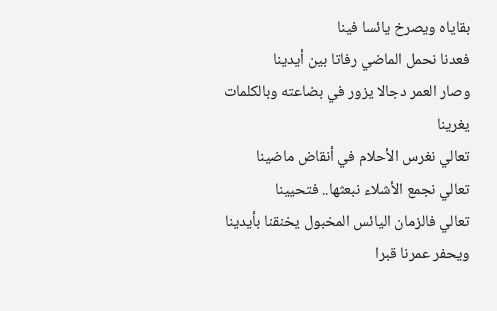بقاياه ويصرخ يائسا فينا
فعدنا نحمل الماضي رفاتا بين أيدينا
وصار العمر دجالا يزور في بضاعته وبالكلمات يغرينا
تعالي نغرس الأحلام في أنقاض ماضينا
تعالي نجمع الأشلاء نبعثها.. فتحيينا
تعالي فالزمان اليائس المخبول يخنقنا بأيدينا
ويحفر عمرنا قبرا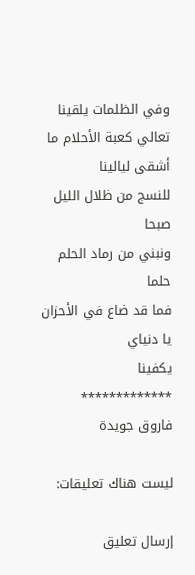وفي الظلمات يلقينا
تعالي كعبة الأحلام ما أشقى ليالينا
للنسج من ظلال الليل صبحا
ونبني من رماد الحلم حلما
فما قد ضاع في الأحزان
يا دنياي
يكفينا
*************
فاروق جويدة

ليست هناك تعليقات:

إرسال تعليق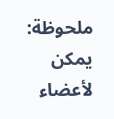ملحوظة: يمكن لأعضاء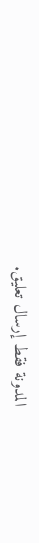المدونة فقط إرسال تعليق.